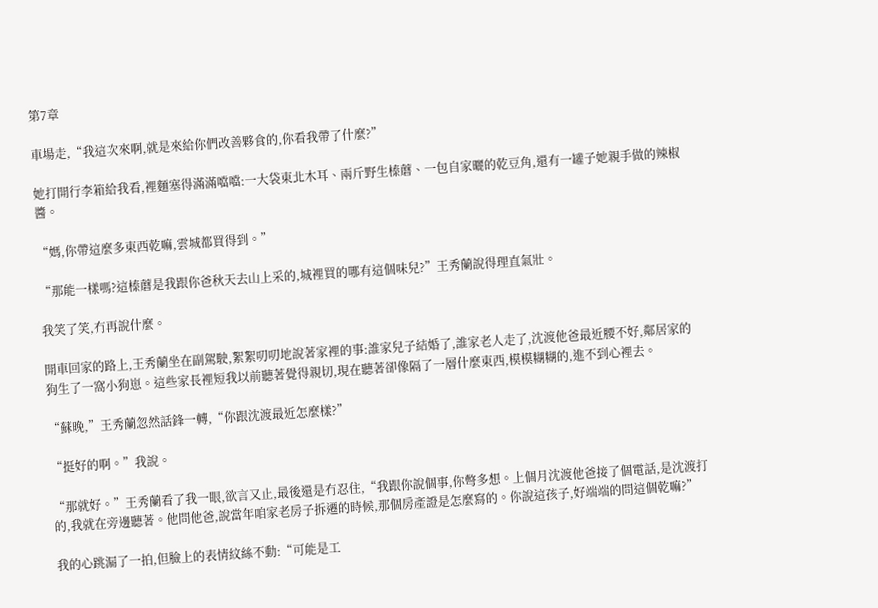第7章

車場走,“我這次來啊,就是來給你們改善夥食的,你看我帶了什麼?”

她打開行李箱給我看,裡麵塞得滿滿噹噹:一大袋東北木耳、兩斤野生榛蘑、一包自家曬的乾豆角,還有一罐子她親手做的辣椒醬。

“媽,你帶這麼多東西乾嘛,雲城都買得到。”

“那能一樣嗎?這榛蘑是我跟你爸秋天去山上采的,城裡買的哪有這個味兒?”王秀蘭說得理直氣壯。

我笑了笑,冇再說什麼。

開車回家的路上,王秀蘭坐在副駕駛,絮絮叨叨地說著家裡的事:誰家兒子結婚了,誰家老人走了,沈渡他爸最近腰不好,鄰居家的狗生了一窩小狗崽。這些家長裡短我以前聽著覺得親切,現在聽著卻像隔了一層什麼東西,模模糊糊的,進不到心裡去。

“蘇晚,”王秀蘭忽然話鋒一轉,“你跟沈渡最近怎麼樣?”

“挺好的啊。”我說。

“那就好。”王秀蘭看了我一眼,欲言又止,最後還是冇忍住,“我跟你說個事,你彆多想。上個月沈渡他爸接了個電話,是沈渡打的,我就在旁邊聽著。他問他爸,說當年咱家老房子拆遷的時候,那個房產證是怎麼寫的。你說這孩子,好端端的問這個乾嘛?”

我的心跳漏了一拍,但臉上的表情紋絲不動:“可能是工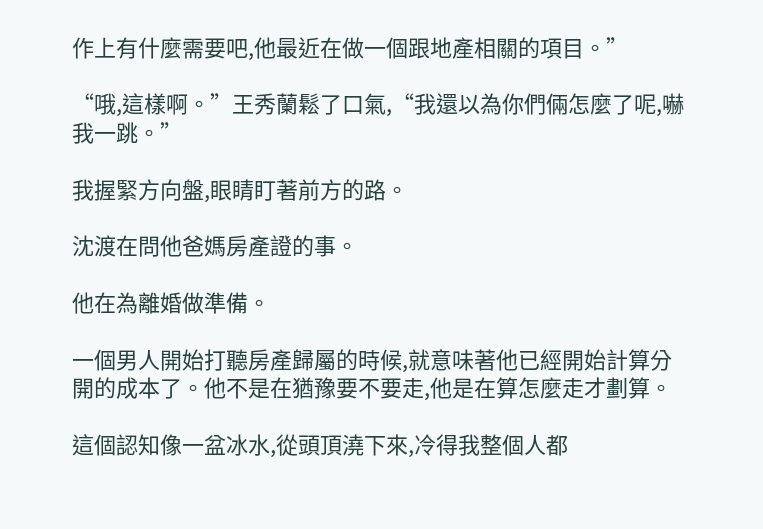作上有什麼需要吧,他最近在做一個跟地產相關的項目。”

“哦,這樣啊。”王秀蘭鬆了口氣,“我還以為你們倆怎麼了呢,嚇我一跳。”

我握緊方向盤,眼睛盯著前方的路。

沈渡在問他爸媽房產證的事。

他在為離婚做準備。

一個男人開始打聽房產歸屬的時候,就意味著他已經開始計算分開的成本了。他不是在猶豫要不要走,他是在算怎麼走才劃算。

這個認知像一盆冰水,從頭頂澆下來,冷得我整個人都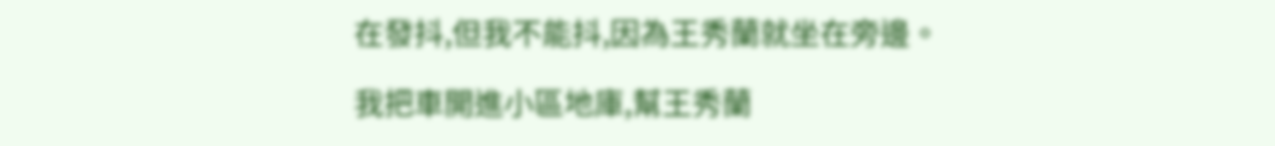在發抖,但我不能抖,因為王秀蘭就坐在旁邊。

我把車開進小區地庫,幫王秀蘭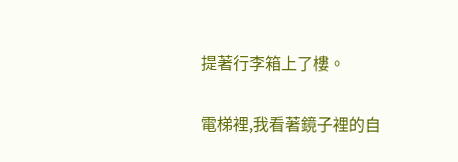提著行李箱上了樓。

電梯裡,我看著鏡子裡的自